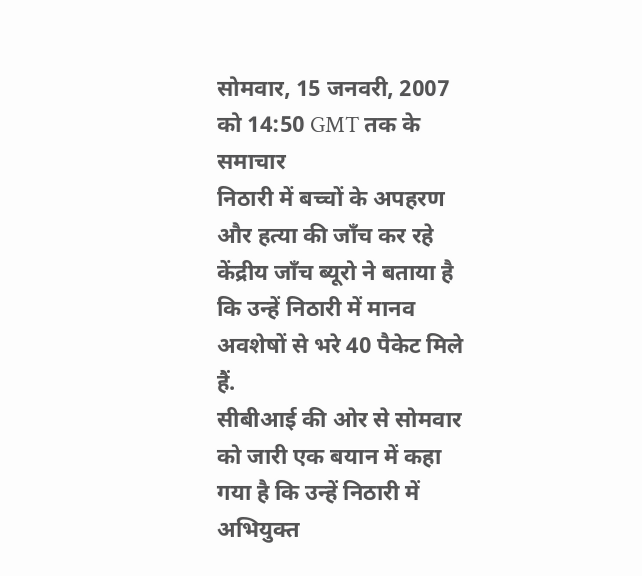सोमवार, 15 जनवरी, 2007 को 14:50 GMT तक के समाचार
निठारी में बच्चों के अपहरण और हत्या की जाँच कर रहे केंद्रीय जाँच ब्यूरो ने बताया है कि उन्हें निठारी में मानव अवशेषों से भरे 40 पैकेट मिले हैं.
सीबीआई की ओर से सोमवार को जारी एक बयान में कहा गया है कि उन्हें निठारी में अभियुक्त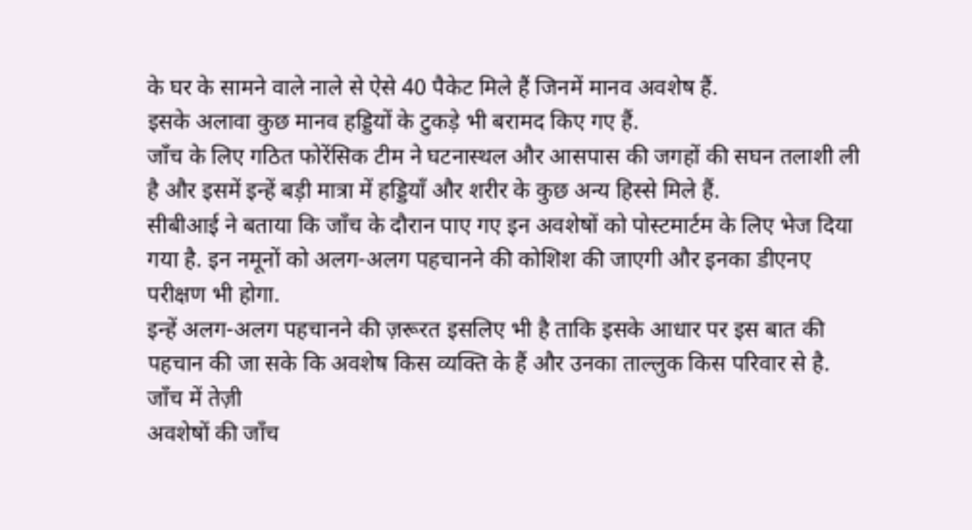के घर के सामने वाले नाले से ऐसे 40 पैकेट मिले हैं जिनमें मानव अवशेष हैं.
इसके अलावा कुछ मानव हड्डियों के टुकड़े भी बरामद किए गए हैं.
जाँच के लिए गठित फोरेंसिक टीम ने घटनास्थल और आसपास की जगहों की सघन तलाशी ली है और इसमें इन्हें बड़ी मात्रा में हड्डियाँ और शरीर के कुछ अन्य हिस्से मिले हैं.
सीबीआई ने बताया कि जाँच के दौरान पाए गए इन अवशेषों को पोस्टमार्टम के लिए भेज दिया गया है. इन नमूनों को अलग-अलग पहचानने की कोशिश की जाएगी और इनका डीएनए परीक्षण भी होगा.
इन्हें अलग-अलग पहचानने की ज़रूरत इसलिए भी है ताकि इसके आधार पर इस बात की पहचान की जा सके कि अवशेष किस व्यक्ति के हैं और उनका ताल्लुक किस परिवार से है.
जाँच में तेज़ी
अवशेषों की जाँच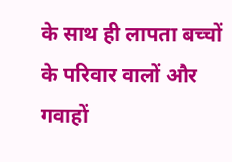के साथ ही लापता बच्चों के परिवार वालों और गवाहों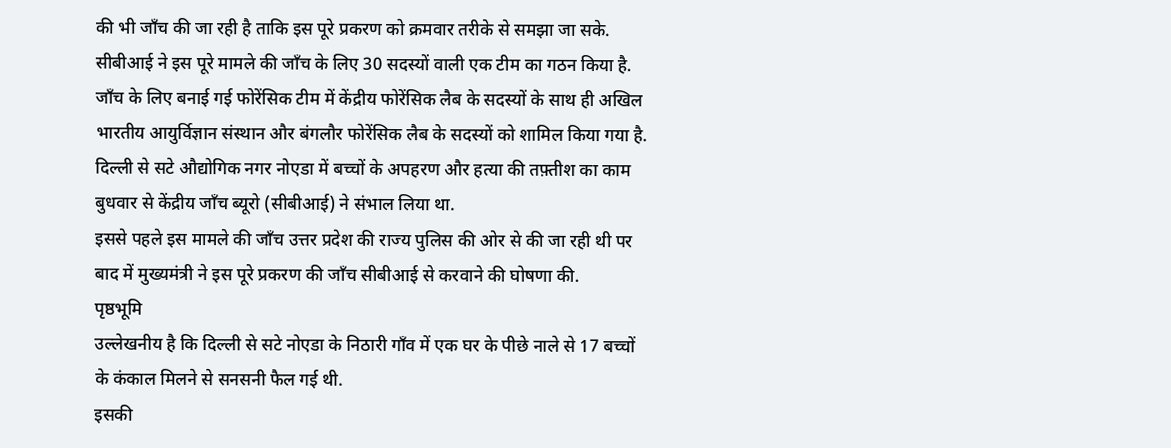की भी जाँच की जा रही है ताकि इस पूरे प्रकरण को क्रमवार तरीके से समझा जा सके.
सीबीआई ने इस पूरे मामले की जाँच के लिए 30 सदस्यों वाली एक टीम का गठन किया है.
जाँच के लिए बनाई गई फोरेंसिक टीम में केंद्रीय फोरेंसिक लैब के सदस्यों के साथ ही अखिल भारतीय आयुर्विज्ञान संस्थान और बंगलौर फोरेंसिक लैब के सदस्यों को शामिल किया गया है.
दिल्ली से सटे औद्योगिक नगर नोएडा में बच्चों के अपहरण और हत्या की तफ़्तीश का काम बुधवार से केंद्रीय जाँच ब्यूरो (सीबीआई) ने संभाल लिया था.
इससे पहले इस मामले की जाँच उत्तर प्रदेश की राज्य पुलिस की ओर से की जा रही थी पर बाद में मुख्यमंत्री ने इस पूरे प्रकरण की जाँच सीबीआई से करवाने की घोषणा की.
पृष्ठभूमि
उल्लेखनीय है कि दिल्ली से सटे नोएडा के निठारी गाँव में एक घर के पीछे नाले से 17 बच्चों के कंकाल मिलने से सनसनी फैल गई थी.
इसकी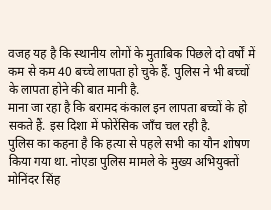वजह यह है कि स्थानीय लोगों के मुताबिक पिछले दो वर्षों में कम से कम 40 बच्चे लापता हो चुके हैं. पुलिस ने भी बच्चों के लापता होने की बात मानी है.
माना जा रहा है कि बरामद कंकाल इन लापता बच्चों के हो सकते हैं. इस दिशा में फोरेंसिक जाँच चल रही है.
पुलिस का कहना है कि हत्या से पहले सभी का यौन शोषण किया गया था. नोएडा पुलिस मामले के मुख्य अभियुक्तों मोनिंदर सिंह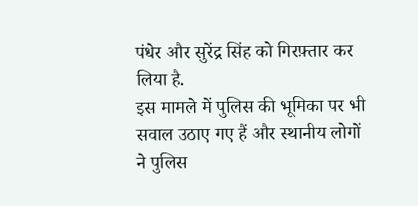पंधेर और सुरेंद्र सिंह को गिरफ़्तार कर लिया है.
इस मामले में पुलिस की भूमिका पर भी सवाल उठाए गए हैं और स्थानीय लोगों ने पुलिस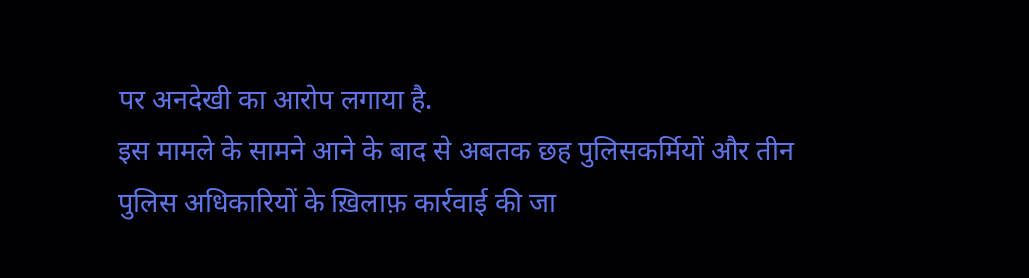पर अनदेखी का आरोप लगाया है.
इस मामले के सामने आने के बाद से अबतक छह पुलिसकर्मियों और तीन पुलिस अधिकारियों के ख़िलाफ़ कार्रवाई की जा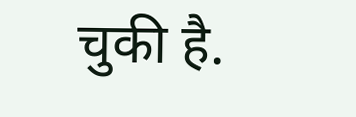चुकी है.